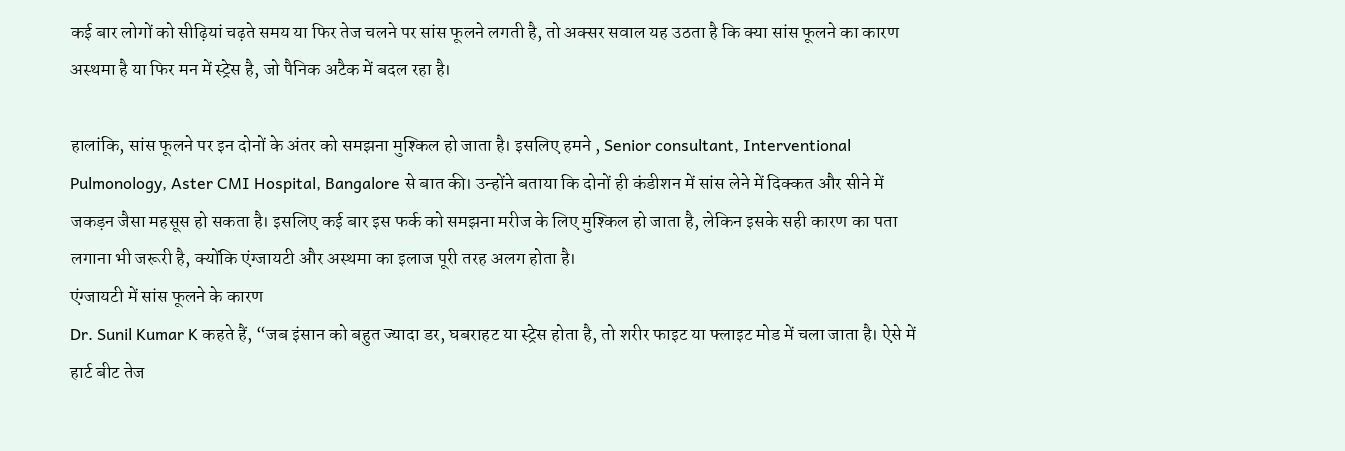कई बार लोगों को सीढ़ियां चढ़ते समय या फिर तेज चलने पर सांस फूलने लगती है, तो अक्सर सवाल यह उठता है कि क्या सांस फूलने का कारण अस्थमा है या फिर मन में स्ट्रेस है, जो पैनिक अटैक में बदल रहा है।

हालांकि, सांस फूलने पर इन दोनों के अंतर को समझना मुश्किल हो जाता है। इसलिए हमने , Senior consultant, Interventional Pulmonology, Aster CMI Hospital, Bangalore से बात की। उन्होंने बताया कि दोनों ही कंडीशन में सांस लेने में दिक्कत और सीने में जकड़न जैसा महसूस हो सकता है। इसलिए कई बार इस फर्क को समझना मरीज के लिए मुश्किल हो जाता है, लेकिन इसके सही कारण का पता लगाना भी जरूरी है, क्योंकि एंग्जायटी और अस्थमा का इलाज पूरी तरह अलग होता है।
एंग्जायटी में सांस फूलने के कारण
Dr. Sunil Kumar K कहते हैं, “जब इंसान को बहुत ज्यादा डर, घबराहट या स्ट्रेस होता है, तो शरीर फाइट या फ्लाइट मोड में चला जाता है। ऐसे में हार्ट बीट तेज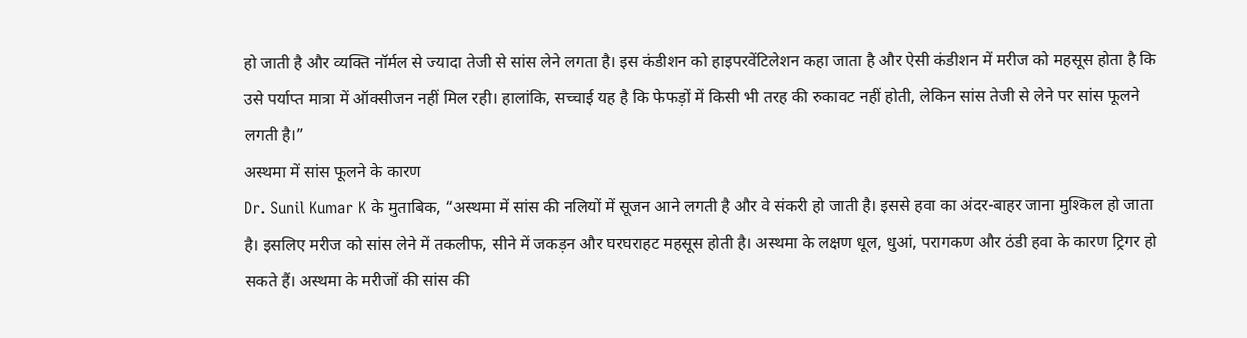हो जाती है और व्यक्ति नॉर्मल से ज्यादा तेजी से सांस लेने लगता है। इस कंडीशन को हाइपरवेंटिलेशन कहा जाता है और ऐसी कंडीशन में मरीज को महसूस होता है कि उसे पर्याप्त मात्रा में ऑक्सीजन नहीं मिल रही। हालांकि, सच्चाई यह है कि फेफड़ों में किसी भी तरह की रुकावट नहीं होती, लेकिन सांस तेजी से लेने पर सांस फूलने लगती है।”
अस्थमा में सांस फूलने के कारण
Dr. Sunil Kumar K के मुताबिक, “अस्थमा में सांस की नलियों में सूजन आने लगती है और वे संकरी हो जाती है। इससे हवा का अंदर-बाहर जाना मुश्किल हो जाता है। इसलिए मरीज को सांस लेने में तकलीफ, सीने में जकड़न और घरघराहट महसूस होती है। अस्थमा के लक्षण धूल, धुआं, परागकण और ठंडी हवा के कारण ट्रिगर हो सकते हैं। अस्थमा के मरीजों की सांस की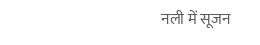नली में सूजन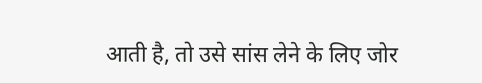आती है, तो उसे सांस लेने के लिए जोर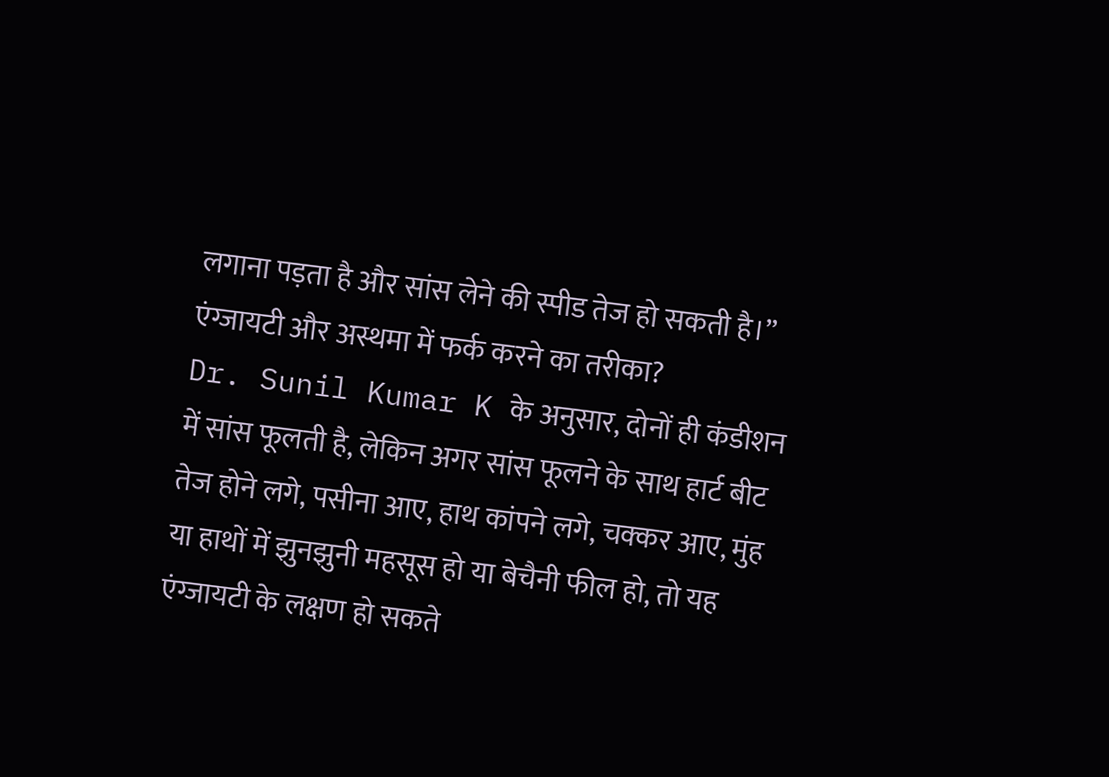लगाना पड़ता है और सांस लेने की स्पीड तेज हो सकती है।”
एंग्जायटी और अस्थमा में फर्क करने का तरीका?
Dr. Sunil Kumar K के अनुसार, दोनों ही कंडीशन में सांस फूलती है, लेकिन अगर सांस फूलने के साथ हार्ट बीट तेज होने लगे, पसीना आए, हाथ कांपने लगे, चक्कर आए, मुंह या हाथों में झुनझुनी महसूस हो या बेचैनी फील हो, तो यह एंग्जायटी के लक्षण हो सकते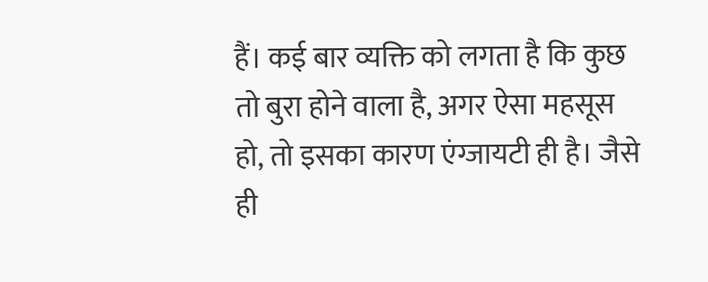हैं। कई बार व्यक्ति को लगता है कि कुछ तो बुरा होने वाला है, अगर ऐसा महसूस हो, तो इसका कारण एंग्जायटी ही है। जैसे ही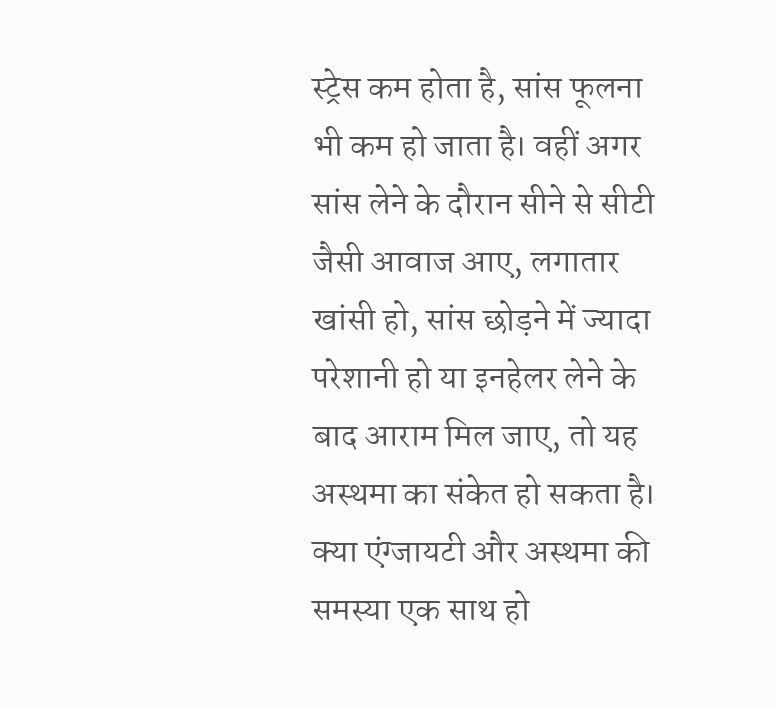स्ट्रेस कम होता है, सांस फूलना भी कम हो जाता है। वहीं अगर सांस लेने के दौरान सीने से सीटी जैसी आवाज आए, लगातार खांसी हो, सांस छोड़ने में ज्यादा परेशानी हो या इनहेलर लेने के बाद आराम मिल जाए, तो यह अस्थमा का संकेत हो सकता है।
क्या एंग्जायटी और अस्थमा की समस्या एक साथ हो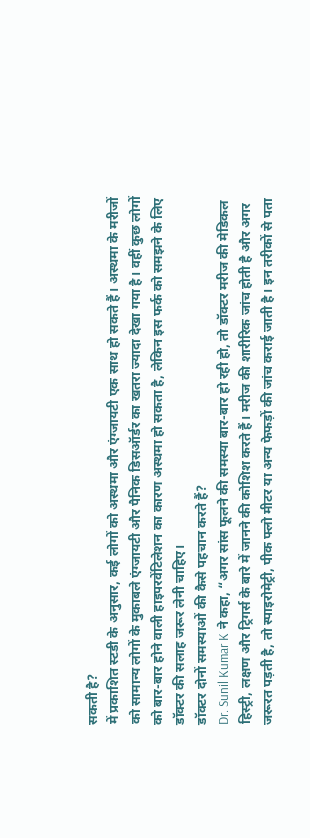सकती है?
में प्रकाशित स्टडी के अनुसार, कई लोगों को अस्थमा और एंग्जायटी एक साथ हो सकते हैं। अस्थमा के मरीजों को सामान्य लोगों के मुकाबले एंग्जायटी और पैनिक डिसऑर्डर का खतरा ज्यादा देखा गया है। वहीं कुछ लोगों को बार-बार होने वाली हाइपरवेंटिलेशन का कारण अस्थमा हो सकता है, लेकिन इस फर्क को समझने के लिए डॉक्टर की सलाह जरूर लेनी चाहिए।
डॉक्टर दोनों समस्याओं की कैसे पहचान करते हैं?
Dr. Sunil Kumar K ने कहा, “अगर सांस फूलने की समस्या बार-बार हो रही हो, तो डॉक्टर मरीज की मेडिकल हिस्ट्री, लक्षण और ट्रिगर्स के बारे में जानने की कोशिश करते हैं। मरीज की शारीरिक जांच होती है और अगर जरूरत पड़ती है, तो स्पाइरोमेट्री, पीक फ्लो मीटर या अन्य फेफड़ों की जांच कराई जाती है। इन तरीकों से पता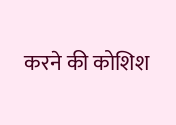करने की कोशिश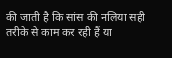की जाती है कि सांस की नलिया सही तरीके से काम कर रही हैं या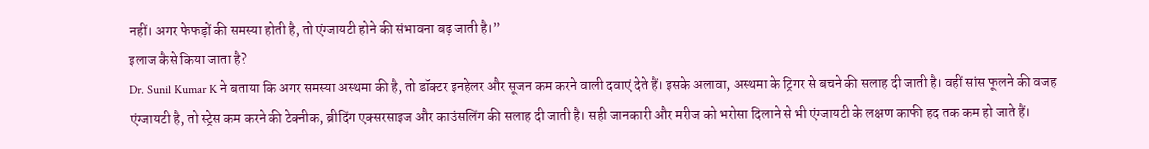नहीं। अगर फेफड़ों की समस्या होती है, तो एंग्जायटी होने की संभावना बढ़ जाती है।”
इलाज कैसे किया जाता है?
Dr. Sunil Kumar K ने बताया कि अगर समस्या अस्थमा की है, तो डॉक्टर इनहेलर और सूजन कम करने वाली दवाएं देते हैं। इसके अलावा, अस्थमा के ट्रिगर से बचने की सलाह दी जाती है। वहीं सांस फूलने की वजह एंग्जायटी है, तो स्ट्रेस कम करने की टेक्नीक, ब्रीदिंग एक्सरसाइज और काउंसलिंग की सलाह दी जाती है। सही जानकारी और मरीज को भरोसा दिलाने से भी एंग्जायटी के लक्षण काफी हद तक कम हो जाते हैं।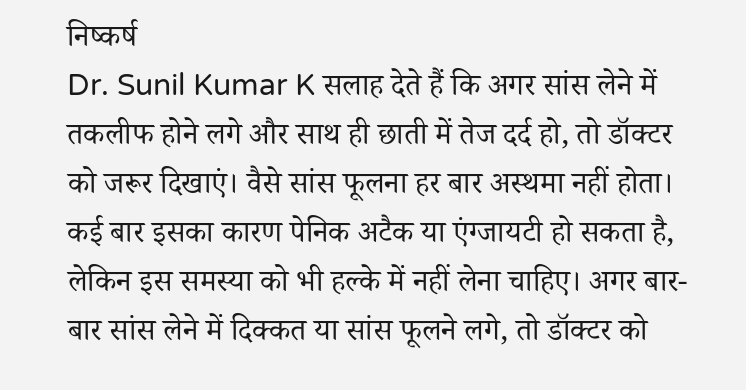निष्कर्ष
Dr. Sunil Kumar K सलाह देते हैं कि अगर सांस लेने में तकलीफ होने लगे और साथ ही छाती में तेज दर्द हो, तो डॉक्टर को जरूर दिखाएं। वैसे सांस फूलना हर बार अस्थमा नहीं होता। कई बार इसका कारण पेनिक अटैक या एंग्जायटी हो सकता है, लेकिन इस समस्या को भी हल्के में नहीं लेना चाहिए। अगर बार-बार सांस लेने में दिक्कत या सांस फूलने लगे, तो डॉक्टर को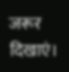जरूर दिखाएं।